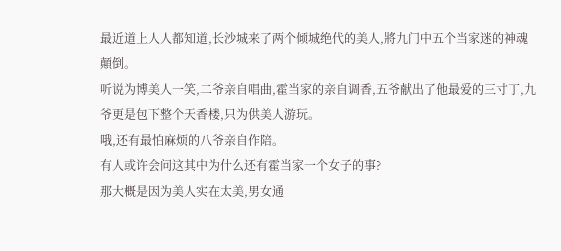最近道上人人都知道,长沙城来了两个倾城绝代的美人,將九门中五个当家迷的神魂顛倒。
听说为博美人一笑,二爷亲自唱曲,霍当家的亲自调香,五爷献出了他最爱的三寸丁,九爷更是包下整个天香楼,只为供美人游玩。
哦,还有最怕麻烦的八爷亲自作陪。
有人或许会问这其中为什么还有霍当家一个女子的事?
那大概是因为美人实在太美,男女通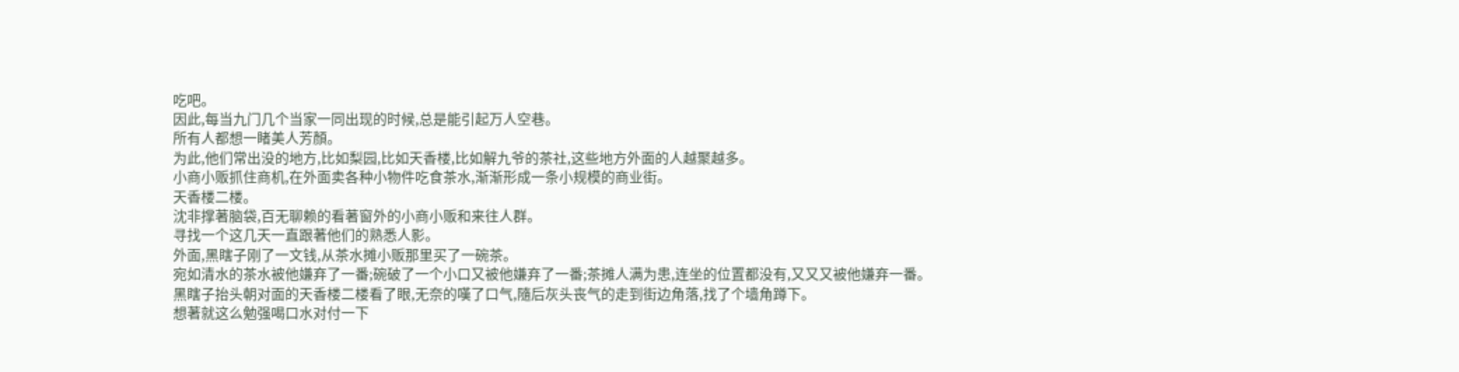吃吧。
因此,每当九门几个当家一同出现的时候,总是能引起万人空巷。
所有人都想一睹美人芳顏。
为此,他们常出没的地方,比如梨园,比如天香楼,比如解九爷的茶社,这些地方外面的人越聚越多。
小商小贩抓住商机,在外面卖各种小物件吃食茶水,渐渐形成一条小规模的商业街。
天香楼二楼。
沈非撑著脑袋,百无聊赖的看著窗外的小商小贩和来往人群。
寻找一个这几天一直跟著他们的熟悉人影。
外面,黑瞎子刚了一文钱,从茶水摊小贩那里买了一碗茶。
宛如清水的茶水被他嫌弃了一番;碗破了一个小口又被他嫌弃了一番;茶摊人满为患,连坐的位置都没有,又又又被他嫌弃一番。
黑瞎子抬头朝对面的天香楼二楼看了眼,无奈的嘆了口气,隨后灰头丧气的走到街边角落,找了个墙角蹲下。
想著就这么勉强喝口水对付一下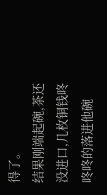得了。
结果刚端起碗,茶还没进口,几枚铜钱咚咚咚的落进他碗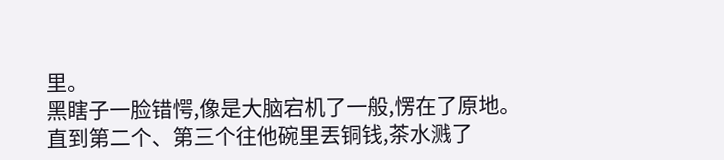里。
黑瞎子一脸错愕,像是大脑宕机了一般,愣在了原地。
直到第二个、第三个往他碗里丟铜钱,茶水溅了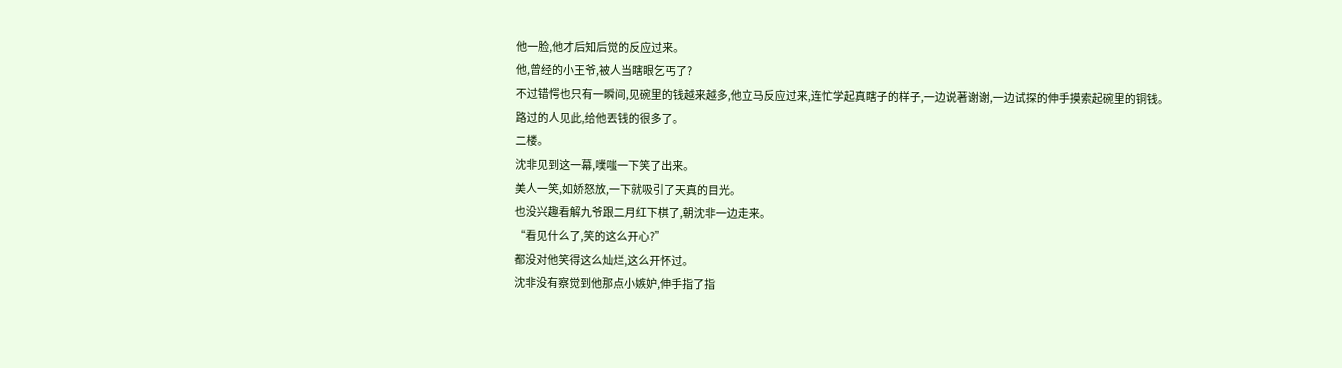他一脸,他才后知后觉的反应过来。
他,曾经的小王爷,被人当瞎眼乞丐了?
不过错愕也只有一瞬间,见碗里的钱越来越多,他立马反应过来,连忙学起真瞎子的样子,一边说著谢谢,一边试探的伸手摸索起碗里的铜钱。
路过的人见此,给他丟钱的很多了。
二楼。
沈非见到这一幕,噗嗤一下笑了出来。
美人一笑,如娇怒放,一下就吸引了天真的目光。
也没兴趣看解九爷跟二月红下棋了,朝沈非一边走来。
“看见什么了,笑的这么开心?”
都没对他笑得这么灿烂,这么开怀过。
沈非没有察觉到他那点小嫉妒,伸手指了指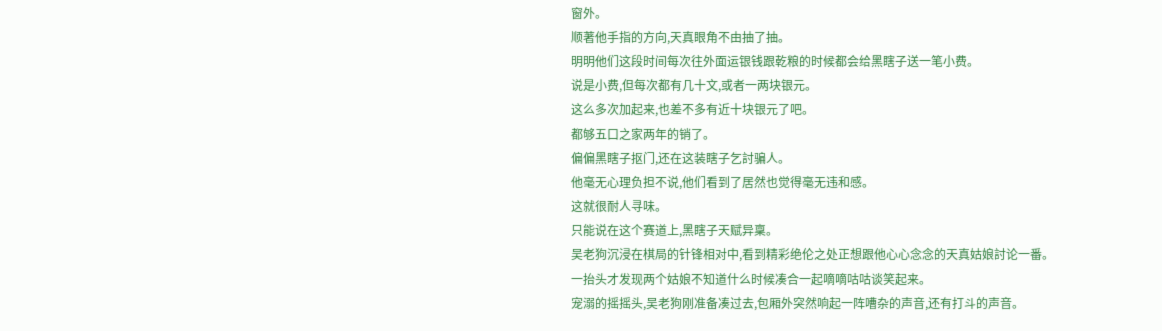窗外。
顺著他手指的方向,天真眼角不由抽了抽。
明明他们这段时间每次往外面运银钱跟乾粮的时候都会给黑瞎子送一笔小费。
说是小费,但每次都有几十文,或者一两块银元。
这么多次加起来,也差不多有近十块银元了吧。
都够五口之家两年的销了。
偏偏黑瞎子抠门,还在这装瞎子乞討骗人。
他毫无心理负担不说,他们看到了居然也觉得毫无违和感。
这就很耐人寻味。
只能说在这个赛道上,黑瞎子天赋异稟。
吴老狗沉浸在棋局的针锋相对中,看到精彩绝伦之处正想跟他心心念念的天真姑娘討论一番。
一抬头才发现两个姑娘不知道什么时候凑合一起嘀嘀咕咕谈笑起来。
宠溺的摇摇头,吴老狗刚准备凑过去,包厢外突然响起一阵嘈杂的声音,还有打斗的声音。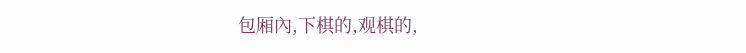包厢內,下棋的,观棋的,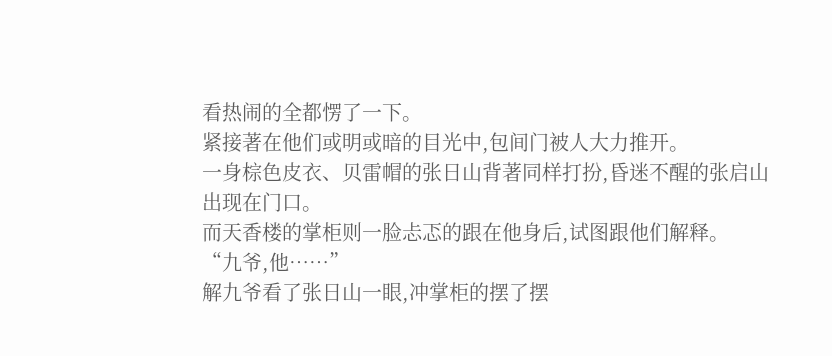看热闹的全都愣了一下。
紧接著在他们或明或暗的目光中,包间门被人大力推开。
一身棕色皮衣、贝雷帽的张日山背著同样打扮,昏迷不醒的张启山出现在门口。
而天香楼的掌柜则一脸忐忑的跟在他身后,试图跟他们解释。
“九爷,他……”
解九爷看了张日山一眼,冲掌柜的摆了摆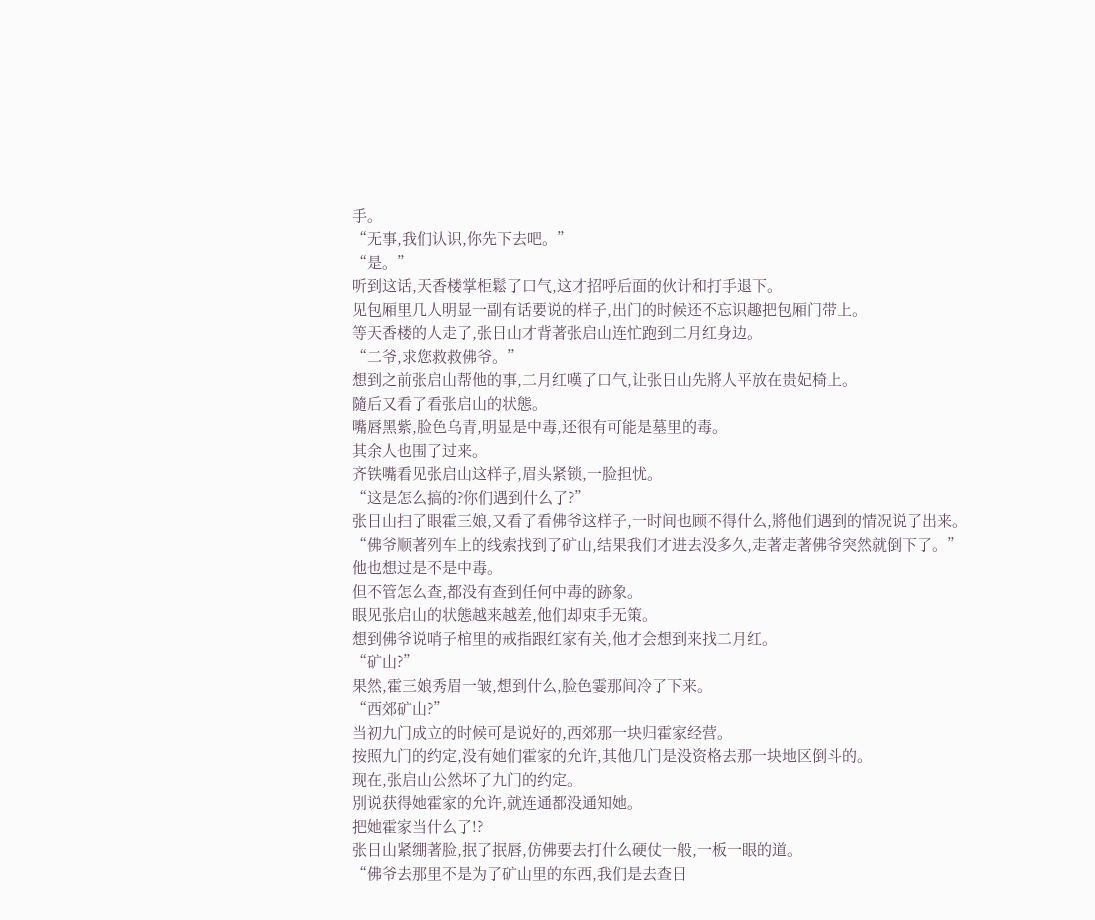手。
“无事,我们认识,你先下去吧。”
“是。”
听到这话,天香楼掌柜鬆了口气,这才招呼后面的伙计和打手退下。
见包厢里几人明显一副有话要说的样子,出门的时候还不忘识趣把包厢门带上。
等天香楼的人走了,张日山才背著张启山连忙跑到二月红身边。
“二爷,求您救救佛爷。”
想到之前张启山帮他的事,二月红嘆了口气,让张日山先將人平放在贵妃椅上。
隨后又看了看张启山的状態。
嘴唇黑紫,脸色乌青,明显是中毒,还很有可能是墓里的毒。
其余人也围了过来。
齐铁嘴看见张启山这样子,眉头紧锁,一脸担忧。
“这是怎么搞的?你们遇到什么了?”
张日山扫了眼霍三娘,又看了看佛爷这样子,一时间也顾不得什么,將他们遇到的情况说了出来。
“佛爷顺著列车上的线索找到了矿山,结果我们才进去没多久,走著走著佛爷突然就倒下了。”
他也想过是不是中毒。
但不管怎么查,都没有查到任何中毒的跡象。
眼见张启山的状態越来越差,他们却束手无策。
想到佛爷说哨子棺里的戒指跟红家有关,他才会想到来找二月红。
“矿山?”
果然,霍三娘秀眉一皱,想到什么,脸色霎那间冷了下来。
“西郊矿山?”
当初九门成立的时候可是说好的,西郊那一块归霍家经营。
按照九门的约定,没有她们霍家的允许,其他几门是没资格去那一块地区倒斗的。
现在,张启山公然坏了九门的约定。
別说获得她霍家的允许,就连通都没通知她。
把她霍家当什么了!?
张日山紧绷著脸,抿了抿唇,仿佛要去打什么硬仗一般,一板一眼的道。
“佛爷去那里不是为了矿山里的东西,我们是去查日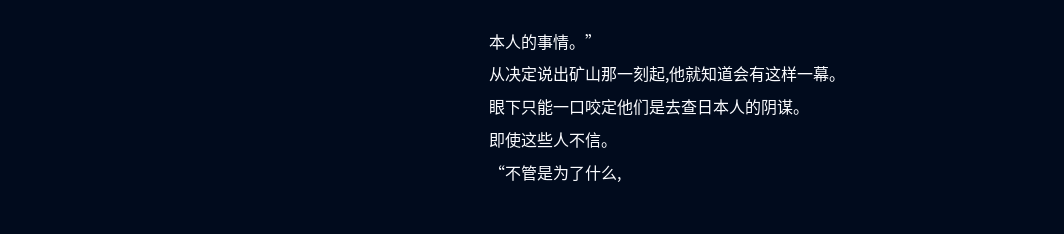本人的事情。”
从决定说出矿山那一刻起,他就知道会有这样一幕。
眼下只能一口咬定他们是去查日本人的阴谋。
即使这些人不信。
“不管是为了什么,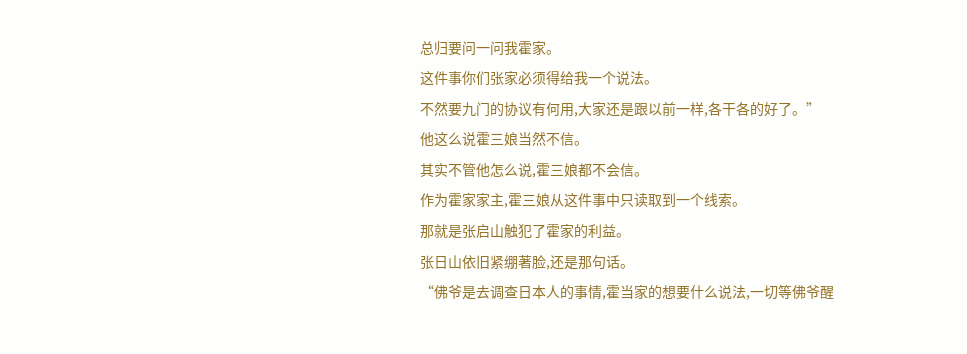总归要问一问我霍家。
这件事你们张家必须得给我一个说法。
不然要九门的协议有何用,大家还是跟以前一样,各干各的好了。”
他这么说霍三娘当然不信。
其实不管他怎么说,霍三娘都不会信。
作为霍家家主,霍三娘从这件事中只读取到一个线索。
那就是张启山触犯了霍家的利益。
张日山依旧紧绷著脸,还是那句话。
“佛爷是去调查日本人的事情,霍当家的想要什么说法,一切等佛爷醒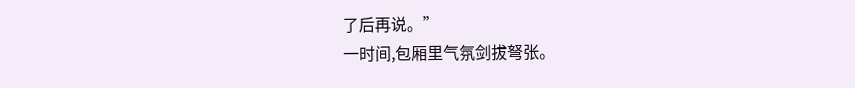了后再说。”
一时间,包厢里气氛剑拔弩张。